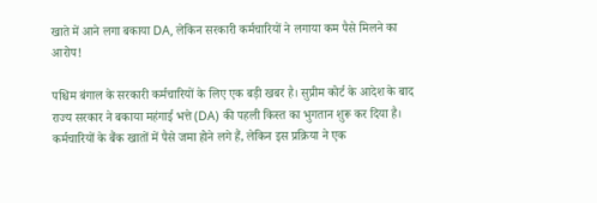खाते में आने लगा बकाया DA, लेकिन सरकारी कर्मचारियों ने लगाया कम पैसे मिलने का आरोप!

पश्चिम बंगाल के सरकारी कर्मचारियों के लिए एक बड़ी खबर है। सुप्रीम कोर्ट के आदेश के बाद राज्य सरकार ने बकाया महंगाई भत्ते (DA) की पहली किस्त का भुगतान शुरू कर दिया है। कर्मचारियों के बैंक खातों में पैसे जमा होने लगे हैं, लेकिन इस प्रक्रिया ने एक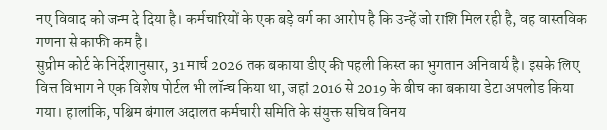नए विवाद को जन्म दे दिया है। कर्मचारियों के एक बड़े वर्ग का आरोप है कि उन्हें जो राशि मिल रही है, वह वास्तविक गणना से काफी कम है।
सुप्रीम कोर्ट के निर्देशानुसार, 31 मार्च 2026 तक बकाया डीए की पहली किस्त का भुगतान अनिवार्य है। इसके लिए वित्त विभाग ने एक विशेष पोर्टल भी लॉन्च किया था, जहां 2016 से 2019 के बीच का बकाया डेटा अपलोड किया गया। हालांकि, पश्चिम बंगाल अदालत कर्मचारी समिति के संयुक्त सचिव विनय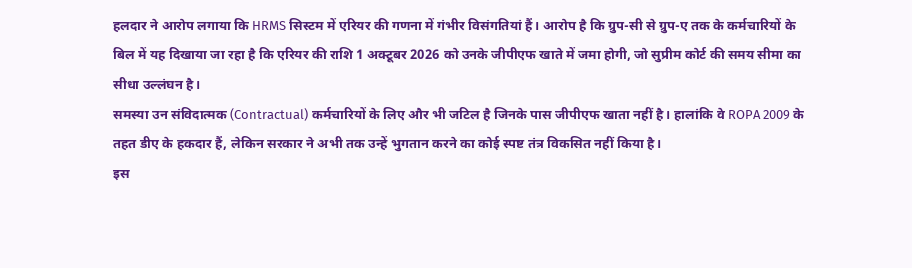हलदार ने आरोप लगाया कि HRMS सिस्टम में एरियर की गणना में गंभीर विसंगतियां हैं। आरोप है कि ग्रुप-सी से ग्रुप-ए तक के कर्मचारियों के बिल में यह दिखाया जा रहा है कि एरियर की राशि 1 अक्टूबर 2026 को उनके जीपीएफ खाते में जमा होगी, जो सुप्रीम कोर्ट की समय सीमा का सीधा उल्लंघन है।
समस्या उन संविदात्मक (Contractual) कर्मचारियों के लिए और भी जटिल है जिनके पास जीपीएफ खाता नहीं है। हालांकि वे ROPA 2009 के तहत डीए के हकदार हैं, लेकिन सरकार ने अभी तक उन्हें भुगतान करने का कोई स्पष्ट तंत्र विकसित नहीं किया है।
इस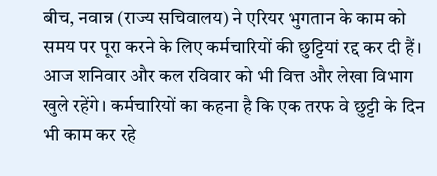बीच, नवान्न (राज्य सचिवालय) ने एरियर भुगतान के काम को समय पर पूरा करने के लिए कर्मचारियों की छुट्टियां रद्द कर दी हैं। आज शनिवार और कल रविवार को भी वित्त और लेखा विभाग खुले रहेंगे। कर्मचारियों का कहना है कि एक तरफ वे छुट्टी के दिन भी काम कर रहे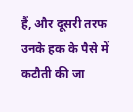हैं, और दूसरी तरफ उनके हक के पैसे में कटौती की जा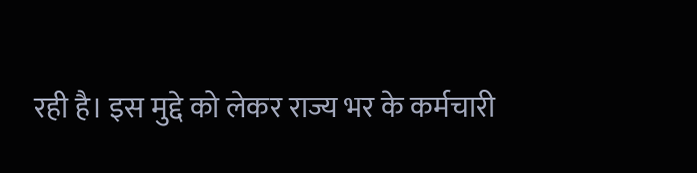रही है। इस मुद्दे को लेकर राज्य भर के कर्मचारी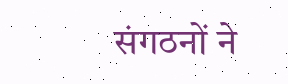संगठनों ने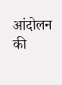आंदोलन की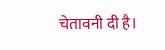चेतावनी दी है।